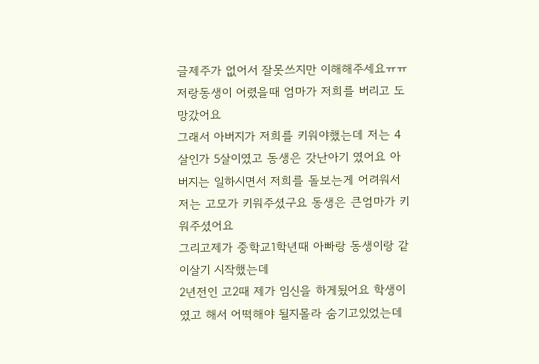글제주가 없어서 잘못쓰지만 이해해주세요ㅠㅠ
저랑동생이 어렸을때 엄마가 저희를 버리고 도망갔어요
그래서 아버지가 저희를 키워야했는데 저는 4살인가 5살이였고 동생은 갓난아기 였어요 아버지는 일하시면서 저희를 돌보는게 어려워서 저는 고모가 키워주셨구요 동생은 큰엄마가 키워주셨어요
그리고제가 중학교1학년때 아빠랑 동생이랑 같이살기 시작했는데
2년전인 고2때 제가 임신을 하게됬어요 학생이였고 해서 어떡해야 될지몰라 숨기고있었는데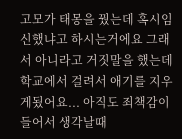고모가 태몽을 꿨는데 혹시임신했냐고 하시는거에요 그래서 아니라고 거짓말을 했는데 학교에서 걸려서 애기를 지우게됬어요... 아직도 죄책감이 들어서 생각날때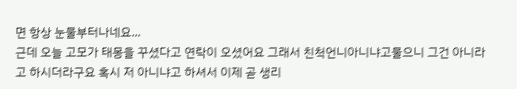면 항상 눈물부터나네요...
근데 오늘 고모가 태몽을 꾸셨다고 연락이 오셨어요 그래서 친척언니아니냐고물으니 그건 아니라고 하시더라구요 혹시 저 아니냐고 하셔서 이제 곧 생리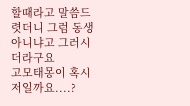할때라고 말씀드렷더니 그럼 동생아니냐고 그러시더라구요
고모태몽이 혹시저일까요....?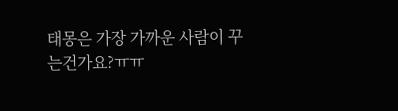태몽은 가장 가까운 사람이 꾸는건가요?ㅠㅠ